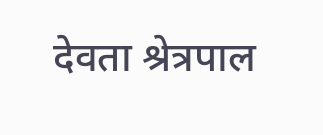देवता श्रेत्रपाल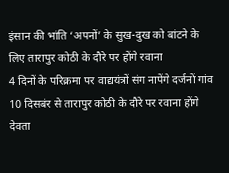इंसान की भांति ‘अपनों’ के सुख-दुख को बांटने के लिए तारापुर कोठी के दौरे पर होंगे रवाना
4 दिनों के परिक्रमा पर वाद्ययंत्रों संग नापेंगे दर्जनों गांव
10 दिसबंर से तारापुर कोठी के दौरे पर रवाना होंगे देवता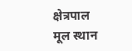क्षेत्रपाल
मूल स्थान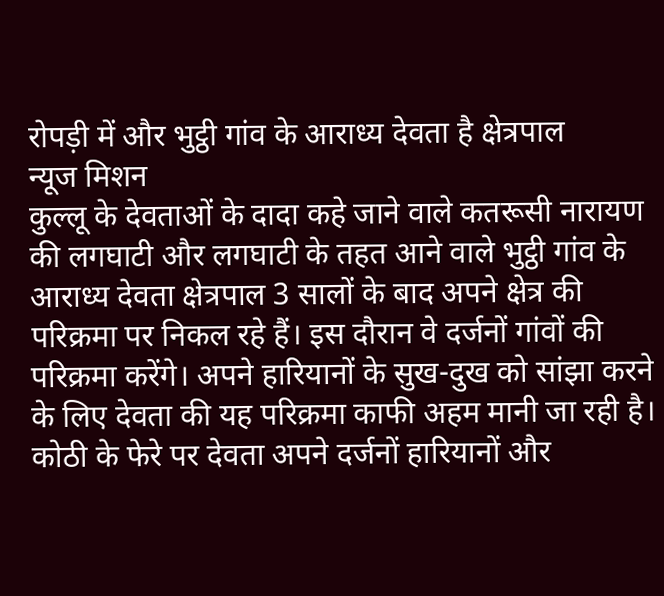रोपड़ी में और भुट्ठी गांव के आराध्य देवता है क्षेत्रपाल
न्यूज मिशन
कुल्लू के देवताओं के दादा कहे जाने वाले कतरूसी नारायण की लगघाटी और लगघाटी के तहत आने वाले भुट्ठी गांव के आराध्य देवता क्षेत्रपाल 3 सालों के बाद अपने क्षेत्र की परिक्रमा पर निकल रहे हैं। इस दौरान वे दर्जनों गांवों की परिक्रमा करेंगे। अपने हारियानों के सुख-दुख को सांझा करने के लिए देवता की यह परिक्रमा काफी अहम मानी जा रही है। कोठी के फेरे पर देवता अपने दर्जनों हारियानों और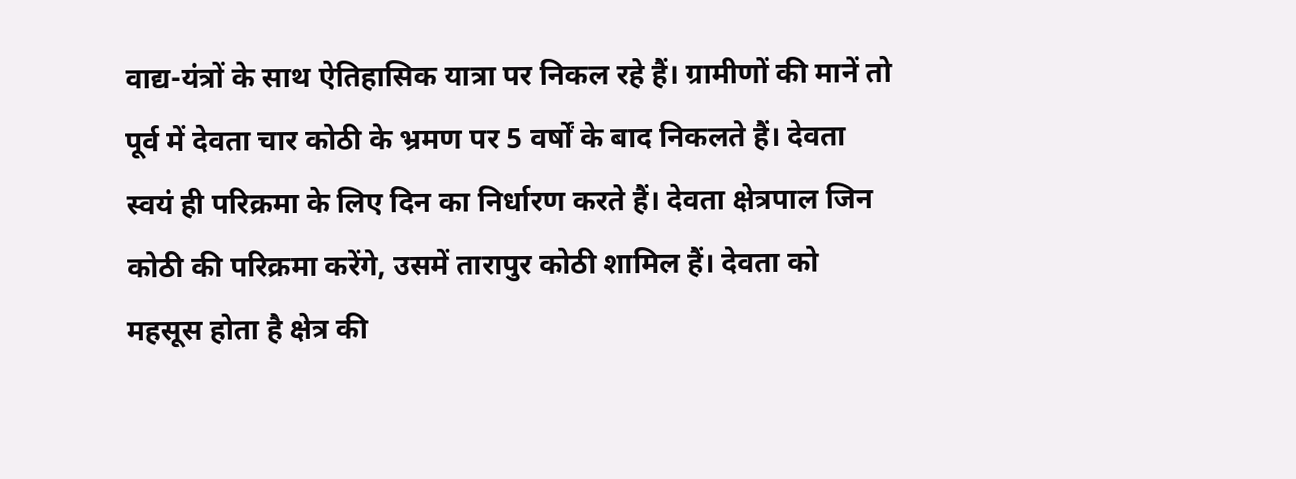वाद्य-यंत्रों के साथ ऐतिहासिक यात्रा पर निकल रहे हैं। ग्रामीणों की मानें तो पूर्व में देवता चार कोठी के भ्रमण पर 5 वर्षों के बाद निकलते हैं। देवता स्वयं ही परिक्रमा के लिए दिन का निर्धारण करते हैं। देवता क्षेत्रपाल जिन कोठी की परिक्रमा करेंगे, उसमें तारापुर कोठी शामिल हैं। देवता को महसूस होता है क्षेत्र की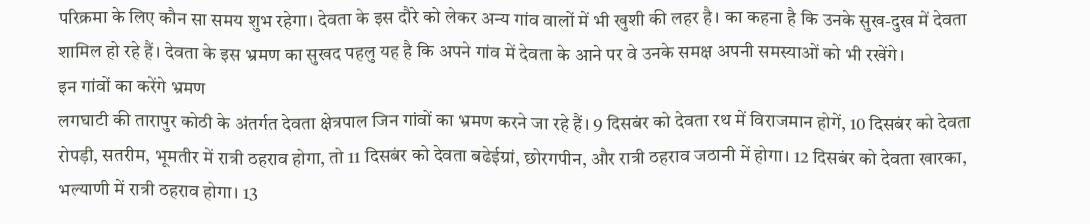परिक्रमा के लिए कौन सा समय शुभ रहेगा। देवता के इस दौरे को लेकर अन्य गांव वालों में भी खुशी की लहर है। का कहना है कि उनके सुख-दुख में देवता शामिल हो रहे हैं। देवता के इस भ्रमण का सुखद पहलु यह है कि अपने गांव में देवता के आने पर वे उनके समक्ष अपनी समस्याओं को भी रखेंगे।
इन गांवों का करेंगे भ्रमण
लगघाटी की तारापुर कोठी के अंतर्गत देवता क्षेत्रपाल जिन गांवों का भ्रमण करने जा रहे हैं। 9 दिसबंर को देवता रथ में विराजमान होगें, 10 दिसबंर को देवता रोपड़ी, सतरीम, भूमतीर में रात्री ठहराव होगा, तो 11 दिसबंर को देवता बढेईग्रां, छोरगपीन, और रात्री ठहराव जठानी में होगा। 12 दिसबंर को देवता खारका, भल्याणी में रात्री ठहराव होगा। 13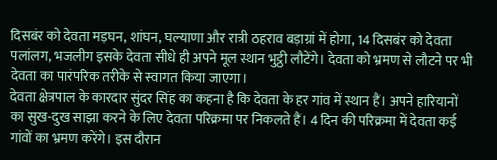दिसबंर को देवता मड़घन, शांघन, घल्याणा और रात्री ठहराव बड़ाग्रां में होगा, 14 दिसबंर को देवता पलांलग, भजलीग इसके देवता सीधे ही अपने मूल स्थान भुट्ठी लौटेंगे। देवता को भ्रमण से लौटने पर भी देवता का पारंपरिक तरीके से स्वागत किया जाएगा।
देवता क्षेत्रपाल के कारदार सुंदर सिंह का कहना है कि देवता के हर गांव में स्थान हैं। अपने हारियानों का सुख-दुख साझा करने के लिए देवता परिक्रमा पर निकलते हैं। 4 दिन की परिक्रमा में देवता कई गांवों का भ्रमण करेंगे। इस दौरान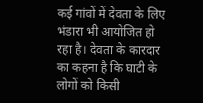कई गांवों में देवता के लिए भंडारा भी आयोजित हो रहा है। देवता के कारदार का कहना है कि घाटी के लोगों को किसी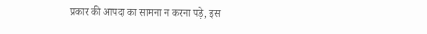प्रकार की आपदा का सामना न करना पड़े, इस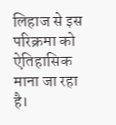लिहाज से इस परिक्रमा को ऐतिहासिक माना जा रहा है।